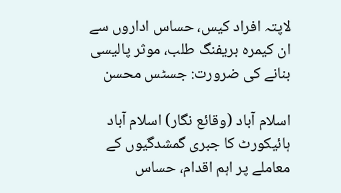لاپتہ افراد کیس، حساس اداروں سے ان کیمرہ بریفنگ طلب، موثر پالیسی بنانے کی ضرورت: جسٹس محسن

اسلام آباد (وقائع نگار) اسلام آباد ہائیکورٹ کا جبری گمشدگیوں کے معاملے پر اہم اقدام، حساس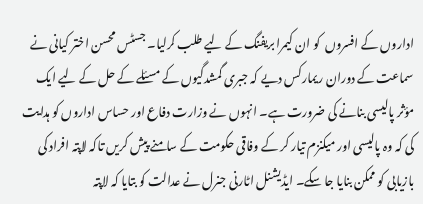اداروں کے افسروں  کو ان کیمرا بریفنگ کے لیے طلب کرلیا۔ جسٹس محسن اختر کیانی نے سماعت کے دوران ریمارکس دیے کہ جبری گمشدگیوں کے مسئلے کے حل کے لیے ایک مؤثر پالیسی بنانے کی ضرورت ہے۔ انہوں نے وزارت دفاع اور حساس اداروں کو ہدایت کی کہ وہ پالیسی اور میکنزم تیار کر کے وفاقی حکومت کے سامنے پیش کریں تاکہ لاپتہ افراد کی بازیابی کو ممکن بنایا جا سکے۔ ایڈیشنل اٹارنی جنرل نے عدالت کو بتایا کہ لاپتہ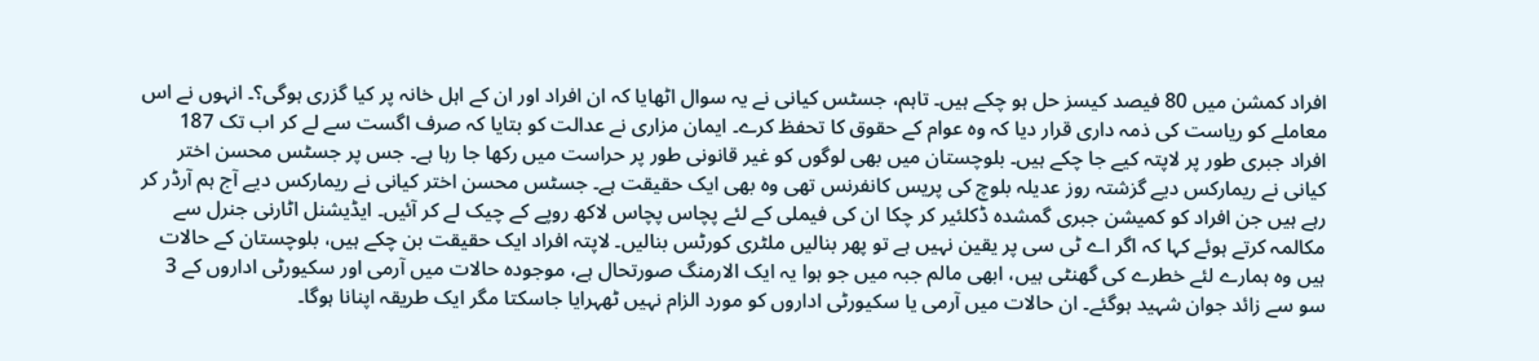افراد کمشن میں 80 فیصد کیسز حل ہو چکے ہیں۔ تاہم، جسٹس کیانی نے یہ سوال اٹھایا کہ ان افراد اور ان کے اہل خانہ پر کیا گزری ہوگی؟۔ انہوں نے اس معاملے کو ریاست کی ذمہ داری قرار دیا کہ وہ عوام کے حقوق کا تحفظ کرے۔ ایمان مزاری نے عدالت کو بتایا کہ صرف اگست سے لے کر اب تک 187 افراد جبری طور پر لاپتہ کیے جا چکے ہیں۔ بلوچستان میں بھی لوگوں کو غیر قانونی طور پر حراست میں رکھا جا رہا ہے۔ جس پر جسٹس محسن اختر کیانی نے ریمارکس دیے گزشتہ روز عدیلہ بلوچ کی پریس کانفرنس تھی وہ بھی ایک حقیقت ہے۔ جسٹس محسن اختر کیانی نے ریمارکس دیے آج ہم آرڈر کر رہے ہیں جن افراد کو کمیشن جبری گمشدہ ڈکلئیر کر چکا ان کی فیملی کے لئے پچاس پچاس لاکھ روپے کے چیک لے کر آئیں۔ ایڈیشنل اٹارنی جنرل سے مکالمہ کرتے ہوئے کہا کہ اگر اے ٹی سی پر یقین نہیں ہے تو پھر بنالیں ملٹری کورٹس بنالیں۔ لاپتہ افراد ایک حقیقت بن چکے ہیں، بلوچستان کے حالات ہیں وہ ہمارے لئے خطرے کی گھنٹی ہیں، ابھی مالم جبہ میں جو ہوا یہ ایک الارمنگ صورتحال ہے، موجودہ حالات میں آرمی اور سکیورٹی اداروں کے 3 سو سے زائد جوان شہید ہوگئے۔ ان حالات میں آرمی یا سکیورٹی اداروں کو مورد الزام نہیں ٹھہرایا جاسکتا مگر ایک طریقہ اپنانا ہوگا۔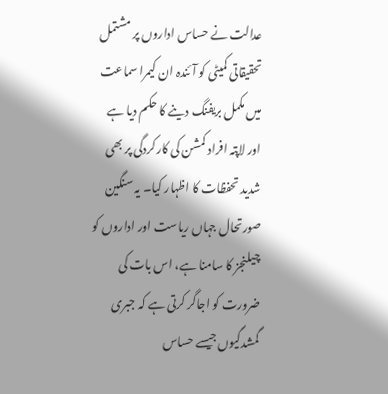عدالت نے حساس اداروں پر مشتمل تحقیقاتی کمیٹی کو آئندہ ان کیمرا سماعت میں مکمل بریفنگ دینے کا حکم دیا ہے اور لاپتہ افراد کمشن کی کارکردگی پر بھی شدید تحفظات کا اظہار کیا۔ یہ سنگین صورتحال جہاں ریاست اور اداروں کو چیلنجز کا سامنا ہے، اس بات کی ضرورت کو اجاگر کرتی ہے کہ جبری گمشدگیوں جیسے حساس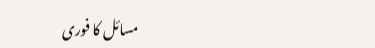مسائل کا فوری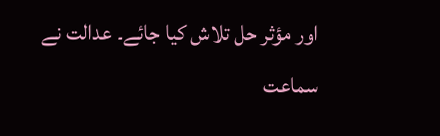اور مؤثر حل تلاش کیا جائے۔ عدالت نے  سماعت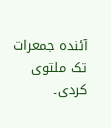آئندہ جمعرات تک ملتوی کردی۔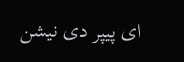ای پیپر دی نیشن